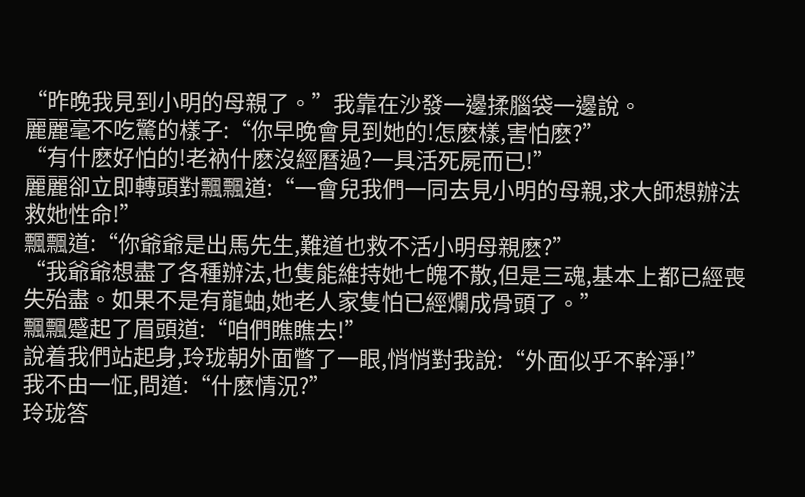“昨晚我見到小明的母親了。”我靠在沙發一邊揉腦袋一邊說。
麗麗毫不吃驚的樣子:“你早晚會見到她的!怎麽樣,害怕麽?”
“有什麽好怕的!老衲什麽沒經曆過?一具活死屍而已!”
麗麗卻立即轉頭對飄飄道:“一會兒我們一同去見小明的母親,求大師想辦法救她性命!”
飄飄道:“你爺爺是出馬先生,難道也救不活小明母親麽?”
“我爺爺想盡了各種辦法,也隻能維持她七魄不散,但是三魂,基本上都已經喪失殆盡。如果不是有龍蚰,她老人家隻怕已經爛成骨頭了。”
飄飄蹙起了眉頭道:“咱們瞧瞧去!”
說着我們站起身,玲珑朝外面瞥了一眼,悄悄對我說:“外面似乎不幹淨!”
我不由一怔,問道:“什麽情況?”
玲珑答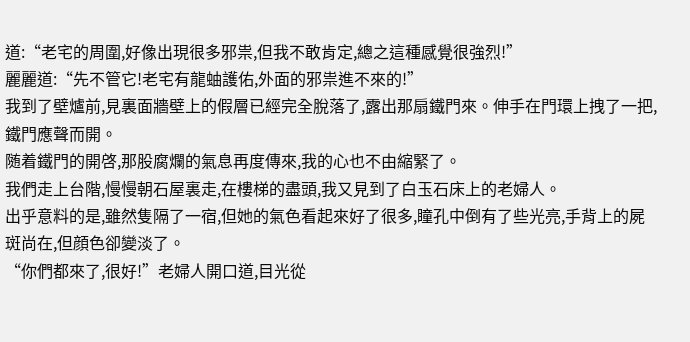道:“老宅的周圍,好像出現很多邪祟,但我不敢肯定,總之這種感覺很強烈!”
麗麗道:“先不管它!老宅有龍蚰護佑,外面的邪祟進不來的!”
我到了壁爐前,見裏面牆壁上的假層已經完全脫落了,露出那扇鐵門來。伸手在門環上拽了一把,鐵門應聲而開。
随着鐵門的開啓,那股腐爛的氣息再度傳來,我的心也不由縮緊了。
我們走上台階,慢慢朝石屋裏走,在樓梯的盡頭,我又見到了白玉石床上的老婦人。
出乎意料的是,雖然隻隔了一宿,但她的氣色看起來好了很多,瞳孔中倒有了些光亮,手背上的屍斑尚在,但顔色卻變淡了。
“你們都來了,很好!”老婦人開口道,目光從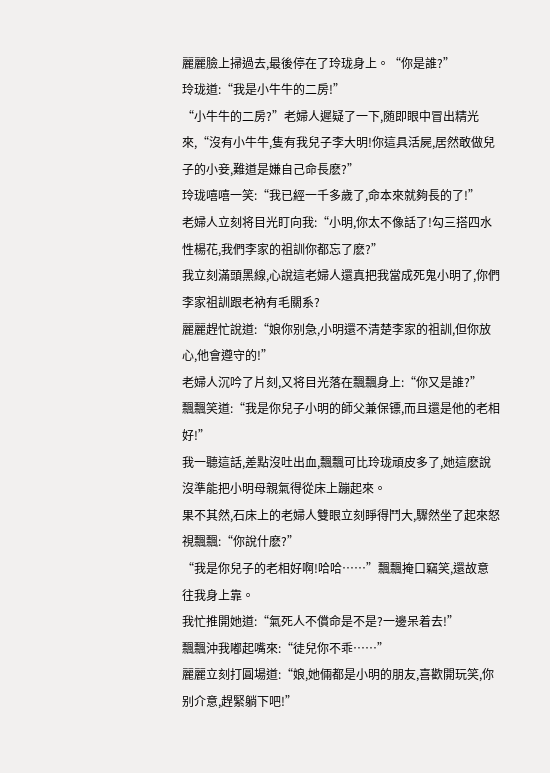麗麗臉上掃過去,最後停在了玲珑身上。“你是誰?”
玲珑道:“我是小牛牛的二房!”
“小牛牛的二房?”老婦人遲疑了一下,随即眼中冒出精光來,“沒有小牛牛,隻有我兒子李大明!你這具活屍,居然敢做兒子的小妾,難道是嫌自己命長麽?”
玲珑嘻嘻一笑:“我已經一千多歲了,命本來就夠長的了!”
老婦人立刻将目光盯向我:“小明,你太不像話了!勾三搭四水性楊花,我們李家的祖訓你都忘了麽?”
我立刻滿頭黑線,心說這老婦人還真把我當成死鬼小明了,你們李家祖訓跟老衲有毛關系?
麗麗趕忙說道:“娘你别急,小明還不清楚李家的祖訓,但你放心,他會遵守的!”
老婦人沉吟了片刻,又将目光落在飄飄身上:“你又是誰?”
飄飄笑道:“我是你兒子小明的師父兼保镖,而且還是他的老相好!”
我一聽這話,差點沒吐出血,飄飄可比玲珑頑皮多了,她這麽說沒準能把小明母親氣得從床上蹦起來。
果不其然,石床上的老婦人雙眼立刻睜得鬥大,驟然坐了起來怒視飄飄:“你說什麽?”
“我是你兒子的老相好啊!哈哈……”飄飄掩口竊笑,還故意往我身上靠。
我忙推開她道:“氣死人不償命是不是?一邊呆着去!”
飄飄沖我嘟起嘴來:“徒兒你不乖……”
麗麗立刻打圓場道:“娘,她倆都是小明的朋友,喜歡開玩笑,你别介意,趕緊躺下吧!”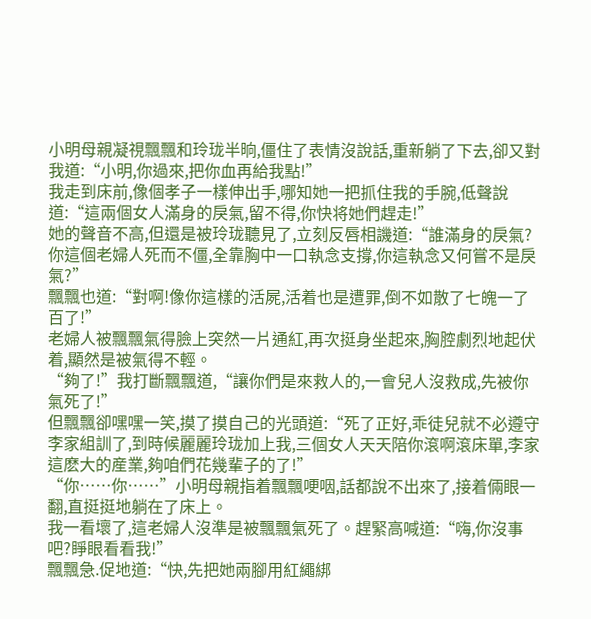小明母親凝視飄飄和玲珑半晌,僵住了表情沒說話,重新躺了下去,卻又對我道:“小明,你過來,把你血再給我點!”
我走到床前,像個孝子一樣伸出手,哪知她一把抓住我的手腕,低聲說道:“這兩個女人滿身的戾氣,留不得,你快将她們趕走!”
她的聲音不高,但還是被玲珑聽見了,立刻反唇相譏道:“誰滿身的戾氣?你這個老婦人死而不僵,全靠胸中一口執念支撐,你這執念又何嘗不是戾氣?”
飄飄也道:“對啊!像你這樣的活屍,活着也是遭罪,倒不如散了七魄一了百了!”
老婦人被飄飄氣得臉上突然一片通紅,再次挺身坐起來,胸腔劇烈地起伏着,顯然是被氣得不輕。
“夠了!”我打斷飄飄道,“讓你們是來救人的,一會兒人沒救成,先被你氣死了!”
但飄飄卻嘿嘿一笑,摸了摸自己的光頭道:“死了正好,乖徒兒就不必遵守李家組訓了,到時候麗麗玲珑加上我,三個女人天天陪你滾啊滾床單,李家這麽大的産業,夠咱們花幾輩子的了!”
“你……你……”小明母親指着飄飄哽咽,話都說不出來了,接着倆眼一翻,直挺挺地躺在了床上。
我一看壞了,這老婦人沒準是被飄飄氣死了。趕緊高喊道:“嗨,你沒事吧?睜眼看看我!”
飄飄急.促地道:“快,先把她兩腳用紅繩綁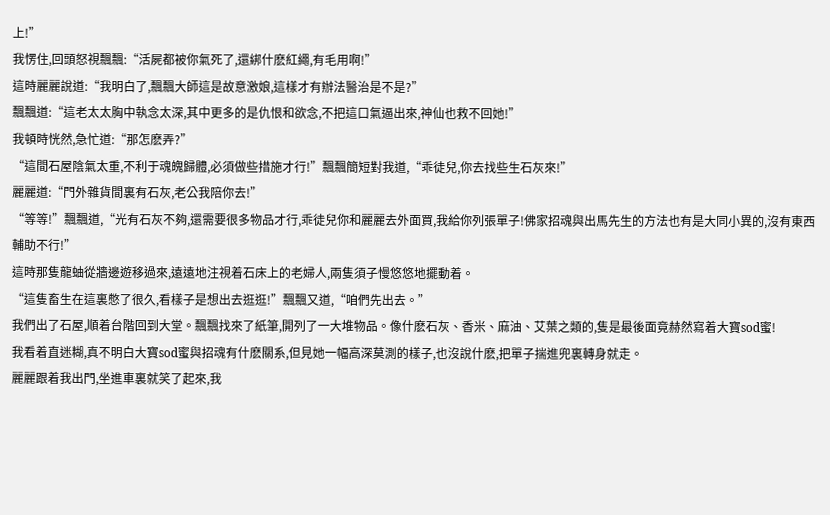上!”
我愣住,回頭怒視飄飄:“活屍都被你氣死了,還綁什麽紅繩,有毛用啊!”
這時麗麗說道:“我明白了,飄飄大師這是故意激娘,這樣才有辦法醫治是不是?”
飄飄道:“這老太太胸中執念太深,其中更多的是仇恨和欲念,不把這口氣逼出來,神仙也救不回她!”
我頓時恍然,急忙道:“那怎麽弄?”
“這間石屋陰氣太重,不利于魂魄歸體,必須做些措施才行!”飄飄簡短對我道,“乖徒兒,你去找些生石灰來!”
麗麗道:“門外雜貨間裏有石灰,老公我陪你去!”
“等等!”飄飄道,“光有石灰不夠,還需要很多物品才行,乖徒兒你和麗麗去外面買,我給你列張單子!佛家招魂與出馬先生的方法也有是大同小異的,沒有東西輔助不行!”
這時那隻龍蚰從牆邊遊移過來,遠遠地注視着石床上的老婦人,兩隻須子慢悠悠地擺動着。
“這隻畜生在這裏憋了很久,看樣子是想出去逛逛!”飄飄又道,“咱們先出去。”
我們出了石屋,順着台階回到大堂。飄飄找來了紙筆,開列了一大堆物品。像什麽石灰、香米、麻油、艾葉之類的,隻是最後面竟赫然寫着大寶sod蜜!
我看着直迷糊,真不明白大寶sod蜜與招魂有什麽關系,但見她一幅高深莫測的樣子,也沒說什麽,把單子揣進兜裏轉身就走。
麗麗跟着我出門,坐進車裏就笑了起來,我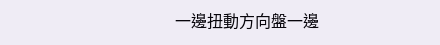一邊扭動方向盤一邊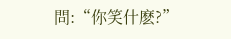問:“你笑什麽?”